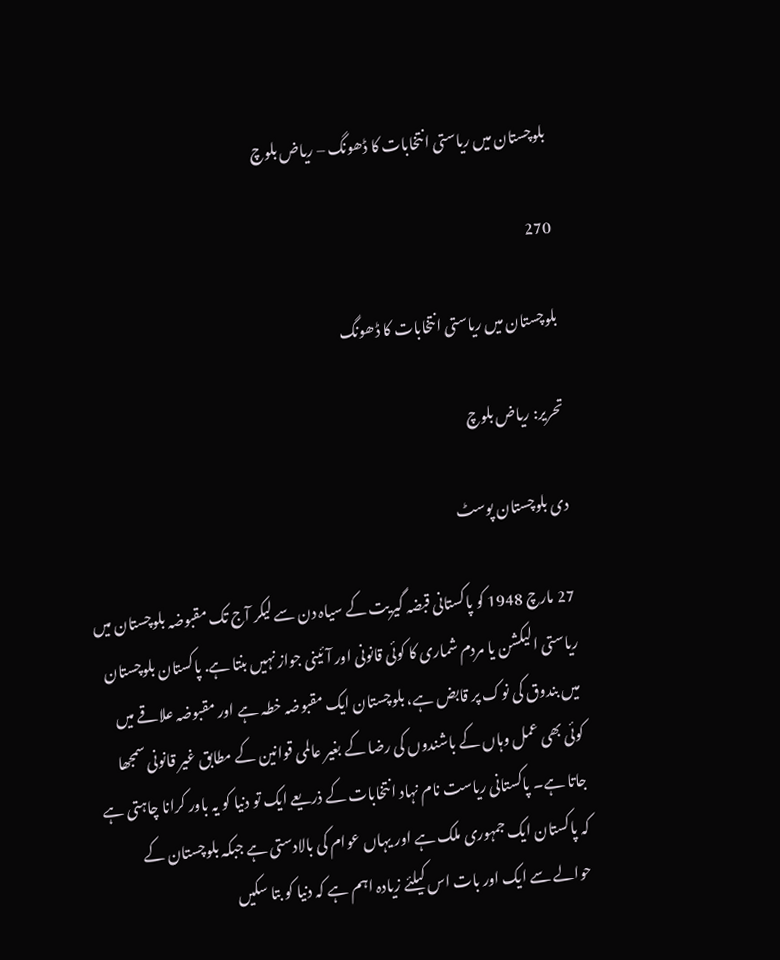بلوچستان میں ریاستی انتخابات کا ڈھونگ – ریاض بلوچ

270

بلوچستان میں ریاستی انتخابات کا ڈھونگ

تحریر: ریاض بلوچ

دی بلوچستان پوسٹ

27 مارچ 1948 کو پاکستانی قبضہ گیریت کے سیاہ دن سے لیکر آج تک مقبوضہ بلوچستان میں ریاستی الیکشن یا مردم شماری کا کوئی قانونی اور آئینی جواز نہیں بنتا ہے. پاکستان بلوچستان میں بندوق کی نوک پر قابض ہے، بلوچستان ایک مقبوضہ خطہ ہے اور مقبوضہ علاقے میں کوئی بھی عمل وہاں کے باشندوں کی رضا کے بغیر عالمی قوانین کے مطابق غیر قانونی سمجھا جاتا ہے۔ پاکستانی ریاست نام نہاد انتخابات کے ذریعے ایک تو دنیا کو یہ باور کرانا چاہتی ہے کہ پاکستان ایک جمہوری ملک ہے اور یہاں عوام کی بالادستی ہے جبکہ بلوچستان کے حوالے سے ایک اور بات اس کیلئے زیادہ اہم ہے کہ دنیا کو بتا سکیں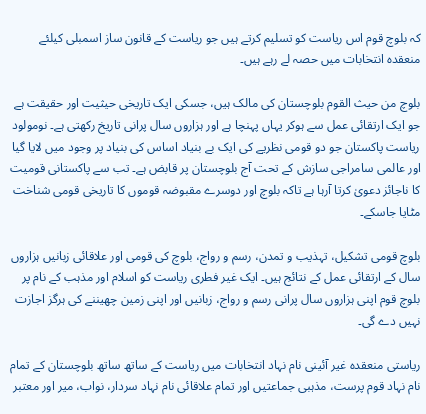کہ بلوچ قوم اس ریاست کو تسلیم کرتے ہیں جو ریاست کے قانون ساز اسمبلی کیلئے منعقدہ انتخابات میں حصہ لے رہے ہیں۔

بلوچ من حیث القوم بلوچستان کی مالک ہیں، جسکی ایک تاریخی حیثیت اور حقیقت ہے جو ایک ارتقائی عمل سے ہوکر یہاں پہنچا ہے اور ہزاروں سال پرانی تاریخ رکھتی ہے۔ نومولود ریاست پاکستان جو دو قومی نظریے کی ایک بے بنیاد اساس کی بنیاد پر وجود میں لایا گیا اور عالمی سامراجی سازش کے تحت آج بلوچستان پر قابض ہے۔ تب سے پاکستانی قومیت کا ناجائز دعویٰ کرتا آرہا ہے تاکہ بلوچ اور دوسرے مقبوضہ قوموں کا تاریخی قومی شناخت مٹایا جاسکے۔

بلوچ قومی تشکیل، تہذیب و تمدن، رسم و رواج، بلوچ کی قومی اور علاقائی زبانیں ہزاروں سال کے ارتقائی عمل کے نتائج ہیں۔ ایک غیر فطری ریاست کو اسلام اور مذہب کے نام پر بلوچ قوم اپنی ہزاروں سال پرانی رسم و رواج، زبانیں اور اپنی زمین چھیننے کی ہرگز اجازت نہیں دے گی۔

ریاستی منعقدہ غیر آئینی نام نہاد انتخابات میں ریاست کے ساتھ ساتھ بلوچستان کے تمام نام نہاد قوم پرست، مذہبی جماعتیں اور تمام علاقائی نام نہاد سردار، نواب، میر اور معتبر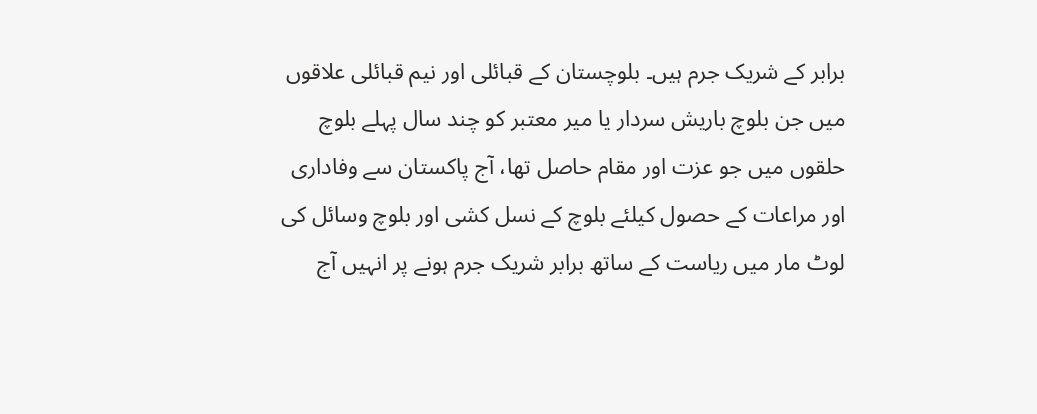برابر کے شریک جرم ہیں۔ بلوچستان کے قبائلی اور نیم قبائلی علاقوں میں جن بلوچ باریش سردار یا میر معتبر کو چند سال پہلے بلوچ حلقوں میں جو عزت اور مقام حاصل تھا، آج پاکستان سے وفاداری اور مراعات کے حصول کیلئے بلوچ کے نسل کشی اور بلوچ وسائل کی لوٹ مار میں ریاست کے ساتھ برابر شریک جرم ہونے پر انہیں آج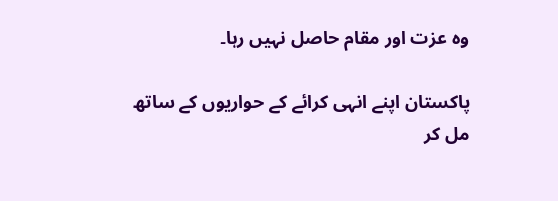وہ عزت اور مقام حاصل نہیں رہا۔

پاکستان اپنے انہی کرائے کے حواریوں کے ساتھ مل کر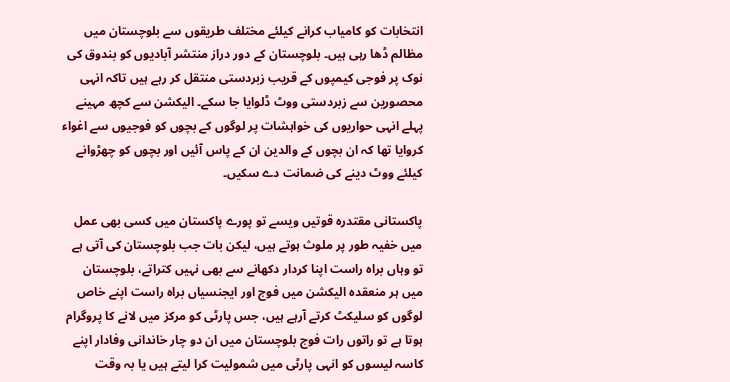انتخابات کو کامیاب کرانے کیلئے مختلف طریقوں سے بلوچستان میں مظالم ڈھا رہی ہیں۔ بلوچستان کے دور دراز منتشر آبادیوں کو بندوق کی نوک پر فوجی کیمپوں کے قریب زبردستی منتقل کر رہے ہیں تاکہ انہی محصورین سے زبردستی ووٹ ڈلوایا جا سکے۔ الیکشن سے کچھ مہینے پہلے انہی حواریوں کی خواہشات پر لوگوں کے بچوں کو فوجیوں سے اغواء کروایا تھا کہ ان بچوں کے والدین ان کے پاس آئیں اور بچوں کو چھڑوانے کیلئے ووٹ دینے کی ضمانت دے سکیں۔

پاکستانی مقتدرہ قوتیں ویسے تو پورے پاکستان میں کسی بھی عمل میں خفیہ طور پر ملوث ہوتے ہیں، لیکن بات جب بلوچستان کی آتی ہے تو وہاں براہ راست اپنا کردار دکھانے سے بھی نہیں کتراتے، بلوچستان میں ہر منعقدہ الیکشن میں فوج اور ایجنسیاں براہ راست اپنے خاص لوگوں کو سلیکٹ کرتے آرہے ہیں، جس پارٹی کو مرکز میں لانے کا پروگرام ہوتا ہے تو راتوں رات فوج بلوچستان میں ان دو چار خاندانی وفادار اپنے کاسہ لیسوں کو انہی پارٹی میں شمولیت کرا لیتے ہیں یا بہ وقت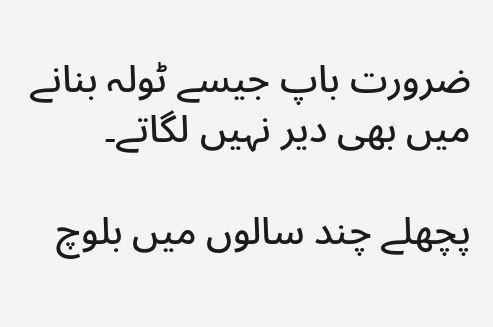ضرورت باپ جیسے ٹولہ بنانے میں بھی دیر نہیں لگاتے۔

پچھلے چند سالوں میں بلوچ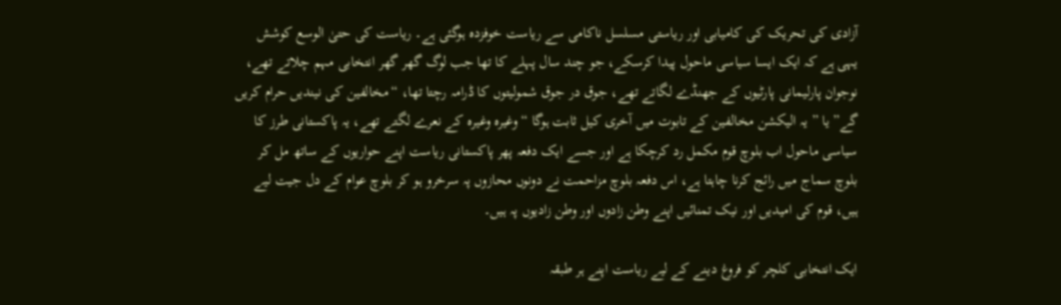آزادی کی تحریک کی کامیابی اور ریاستی مسلسل ناکامی سے ریاست خوفزدہ ہوگئی ہے۔ ریاست کی حتیٰ الوسع کوشش یہی ہے کہ ایک ایسا سیاسی ماحول پیدا کرسکے، جو چند سال پہلے کا تھا جب لوگ گھر گھر انتخابی مہم چلاتے تھے، نوجوان پارلیمانی پارٹیوں کے جھنڈے لگاتے تھے، جوق در جوق شمولیتوں کا ڈرامہ رچتا تھا، “مخالفین کی نیندیں حرام کریں گے” یا ” یہ الیکشن مخالفین کے تابوت میں آخری کیل ثابت ہوگا “وغیرہ وغیرہ کے نعرے لگتے تھے، یہ پاکستانی طرز کا سیاسی ماحول اب بلوچ قوم مکمل رد کرچکا ہے اور جسے ایک دفعہ پھر پاکستانی ریاست اپنے حواریوں کے ساتھ مل کر بلوچ سماج میں رائج کرنا چاہتا ہے، اس دفعہ بلوچ مزاحمت نے دونوں محازوں پہ سرخرو ہو کر بلوچ عوام کے دل جیت لیے ہیں، قوم کی امیدیں اور نیک تمنائیں اپنے وطن زادوں اور وطن زادیوں پہ ہیں۔

ایک انتخابی کلچر کو فروغ دینے کے لیے ریاست اپنے ہر طبقہ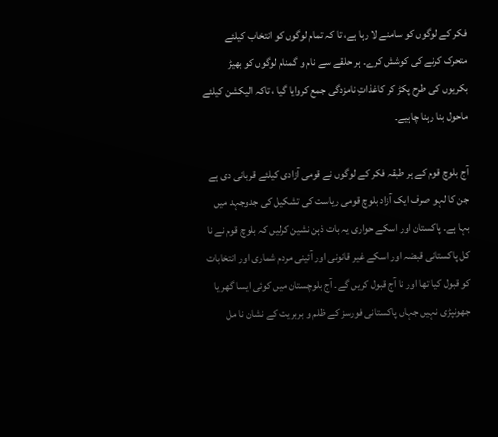فکر کے لوگوں کو سامنے لا رہا ہے، تا کہ تمام لوگوں کو انتخاب کیلئے متحرک کرنے کی کوشش کرے۔ ہر حلقے سے نام و گمنام لوگوں کو بھیڑ بکریوں کی طرح پکڑ کر کاغذاتِ نامزدگی جمع کروایا گیا ، تاکہ الیکشن کیلئے ماحول بنا رہنا چاہیے۔

آج بلوچ قوم کے ہر طبقہ فکر کے لوگوں نے قومی آزادی کیلئے قربانی دی ہے جن کا لہو صرف ایک آزاد بلوچ قومی ریاست کی تشکیل کی جدوجہد میں بہا ہے۔ پاکستان اور اسکے حواری یہ بات ذہن نشین کرلیں کہ بلوچ قوم نے نا کل پاکستانی قبضہ اور اسکے غیر قانونی اور آئینی مردم شماری اور انتخابات کو قبول کیا تھا اور نا آج قبول کریں گے۔ آج بلوچستان میں کوئی ایسا گھر یا جھونپڑی نہیں جہاں پاکستانی فورسز کے ظلم و بربریت کے نشان نا مل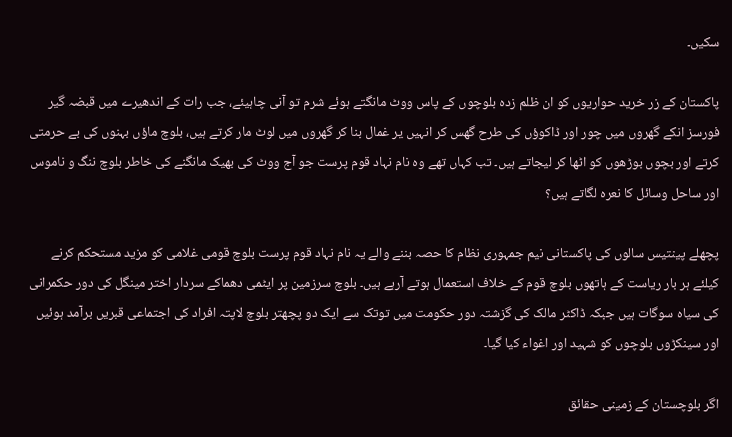سکیں۔

پاکستان کے زر خرید حواریوں کو ان ظلم زدہ بلوچوں کے پاس ووٹ مانگتے ہوئے شرم تو آنی چاہیئے، جب رات کے اندھیرے میں قبضہ گیر فورسز انکے گھروں میں چور اور ڈاکوؤں کی طرح گھس کر انہیں یر غمال بنا کر گھروں میں لوٹ مار کرتے ہیں، بلوچ ماؤں بہنوں کی بے حرمتی کرتے اور بچوں بوڑھوں کو اٹھا کر لیجاتے ہیں۔ تب کہاں تھے وہ نام نہاد قوم پرست جو آج ووٹ کی بھیک مانگنے کی خاطر بلوچ ننگ و ناموس اور ساحل وسائل کا نعرہ لگاتے ہیں؟

پچھلے پینتیس سالوں کی پاکستانی نیم جمہوری نظام کا حصہ بننے والے یہ نام نہاد قوم پرست بلوچ قومی غلامی کو مزید مستحکم کرنے کیلئے ہر بار ریاست کے ہاتھوں بلوچ قوم کے خلاف استعمال ہوتے آرہے ہیں۔ بلوچ سرزمین پر ایٹمی دھماکے سردار اختر مینگل کی دور حکمرانی کی سیاہ سوگات ہیں جبکہ ڈاکٹر مالک کی گزشتہ دور حکومت میں توتک سے ایک دو پچھتر بلوچ لاپتہ افراد کی اجتماعی قبریں برآمد ہوئیں اور سینکڑوں بلوچوں کو شہید اور اغواء کیا گیا۔

اگر بلوچستان کے زمینی حقائق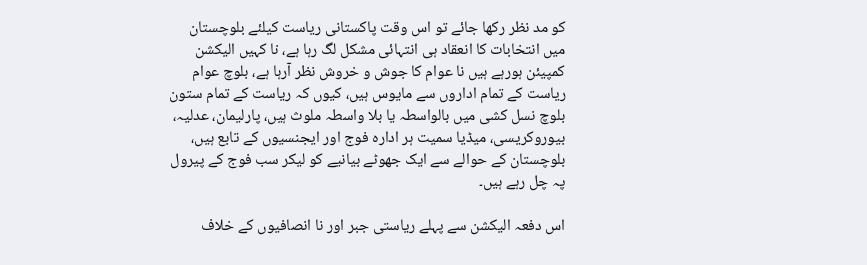کو مد نظر رکھا جائے تو اس وقت پاکستانی ریاست کیلئے بلوچستان میں انتخابات کا انعقاد ہی انتہائی مشکل لگ رہا ہے، نا کہیں الیکشن کمپیئن ہورہے ہیں نا عوام کا جوش و خروش نظر آرہا ہے، بلوچ عوام ریاست کے تمام اداروں سے مایوس ہیں، کیوں کہ ریاست کے تمام ستون بلوچ نسل کشی میں بالواسطہ یا بلا واسطہ ملوث ہیں، پارلیمان، عدلیہ، بیوروکریسی، میڈیا سمیت ہر ادارہ فوج اور ایجنسیوں کے تابع ہیں، بلوچستان کے حوالے سے ایک جھوٹے بیانیے کو لیکر سب فوج کے پیرول پہ چل رہے ہیں۔

اس دفعہ الیکشن سے پہلے ریاستی جبر اور نا انصافیوں کے خلاف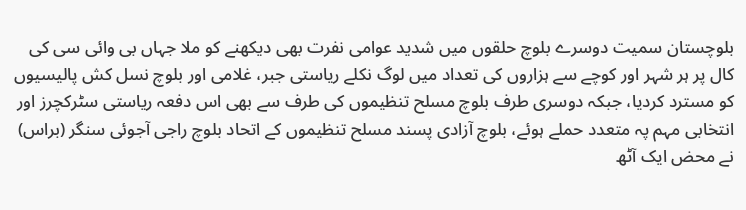بلوچستان سمیت دوسرے بلوچ حلقوں میں شدید عوامی نفرت بھی دیکھنے کو ملا جہاں بی وائی سی کی کال پر ہر شہر اور کوچے سے ہزاروں کی تعداد میں لوگ نکلے ریاستی جبر، غلامی اور بلوچ نسل کش پالیسیوں کو مسترد کردیا، جبکہ دوسری طرف بلوچ مسلح تنظیموں کی طرف سے بھی اس دفعہ ریاستی سٹرکچرز اور انتخابی مہم پہ متعدد حملے ہوئے، بلوچ آزادی پسند مسلح تنظیموں کے اتحاد بلوچ راجی آجوئی سنگر (براس) نے محض ایک آٹھ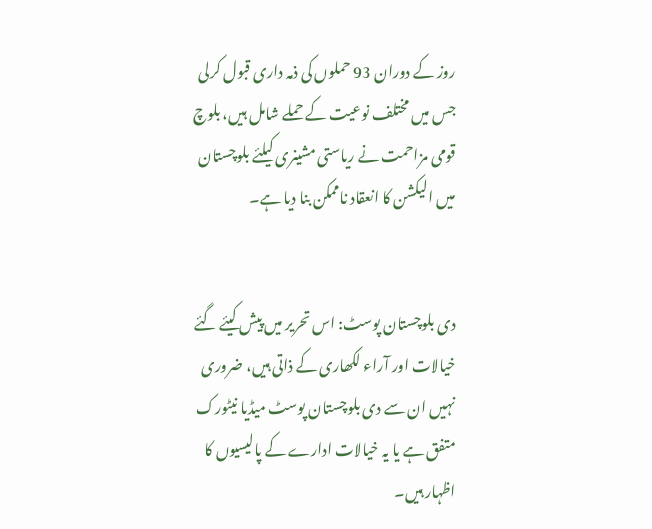روز کے دوران 93 حملوں کی ذمہ داری قبول کرلی جس میں مختلف نوعیت کے حملے شامل ہیں، بلوچ قومی مزاحمت نے ریاستی مشینری کیلئے بلوچستان میں الیکشن کا انعقاد ناممکن بنا دیا ہے۔


دی بلوچستان پوسٹ: اس تحریر میں پیش کیئے گئے خیالات اور آراء لکھاری کے ذاتی ہیں، ضروری نہیں ان سے دی بلوچستان پوسٹ میڈیا نیٹورک متفق ہے یا یہ خیالات ادارے کے پالیسیوں کا اظہار ہیں۔